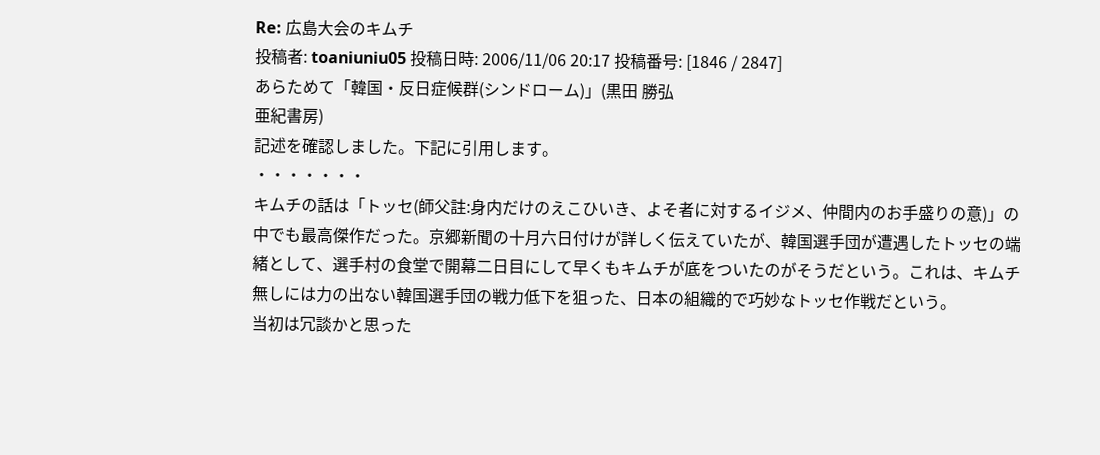Re: 広島大会のキムチ
投稿者: toaniuniu05 投稿日時: 2006/11/06 20:17 投稿番号: [1846 / 2847]
あらためて「韓国・反日症候群(シンドローム)」(黒田 勝弘
亜紀書房)
記述を確認しました。下記に引用します。
・・・・・・・
キムチの話は「トッセ(師父註:身内だけのえこひいき、よそ者に対するイジメ、仲間内のお手盛りの意)」の中でも最高傑作だった。京郷新聞の十月六日付けが詳しく伝えていたが、韓国選手団が遭遇したトッセの端緒として、選手村の食堂で開幕二日目にして早くもキムチが底をついたのがそうだという。これは、キムチ無しには力の出ない韓国選手団の戦力低下を狙った、日本の組織的で巧妙なトッセ作戦だという。
当初は冗談かと思った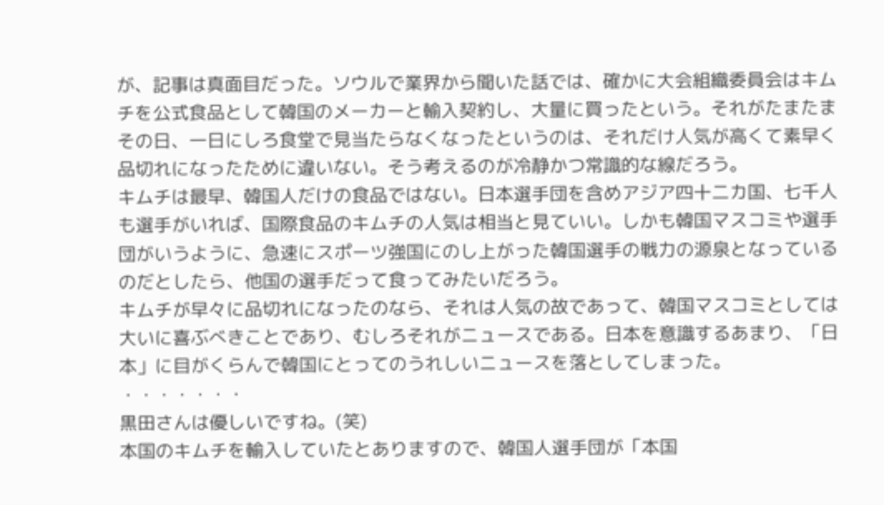が、記事は真面目だった。ソウルで業界から聞いた話では、確かに大会組織委員会はキムチを公式食品として韓国のメーカーと輸入契約し、大量に買ったという。それがたまたまその日、一日にしろ食堂で見当たらなくなったというのは、それだけ人気が高くて素早く品切れになったために違いない。そう考えるのが冷静かつ常識的な線だろう。
キムチは最早、韓国人だけの食品ではない。日本選手団を含めアジア四十二カ国、七千人も選手がいれば、国際食品のキムチの人気は相当と見ていい。しかも韓国マスコミや選手団がいうように、急速にスポーツ強国にのし上がった韓国選手の戦力の源泉となっているのだとしたら、他国の選手だって食ってみたいだろう。
キムチが早々に品切れになったのなら、それは人気の故であって、韓国マスコミとしては大いに喜ぶべきことであり、むしろそれがニュースである。日本を意識するあまり、「日本」に目がくらんで韓国にとってのうれしいニュースを落としてしまった。
・・・・・・・
黒田さんは優しいですね。(笑)
本国のキムチを輸入していたとありますので、韓国人選手団が「本国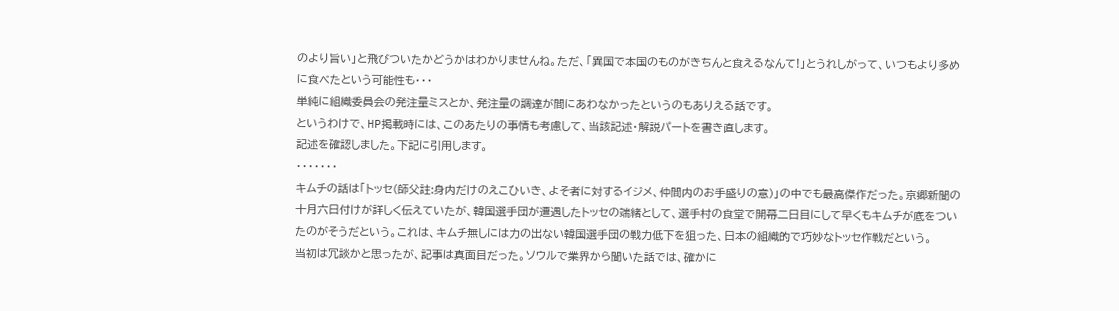のより旨い」と飛びついたかどうかはわかりませんね。ただ、「異国で本国のものがきちんと食えるなんて!」とうれしがって、いつもより多めに食べたという可能性も・・・
単純に組織委員会の発注量ミスとか、発注量の調達が間にあわなかったというのもありえる話です。
というわけで、HP掲載時には、このあたりの事情も考慮して、当該記述・解説パートを書き直します。
記述を確認しました。下記に引用します。
・・・・・・・
キムチの話は「トッセ(師父註:身内だけのえこひいき、よそ者に対するイジメ、仲間内のお手盛りの意)」の中でも最高傑作だった。京郷新聞の十月六日付けが詳しく伝えていたが、韓国選手団が遭遇したトッセの端緒として、選手村の食堂で開幕二日目にして早くもキムチが底をついたのがそうだという。これは、キムチ無しには力の出ない韓国選手団の戦力低下を狙った、日本の組織的で巧妙なトッセ作戦だという。
当初は冗談かと思ったが、記事は真面目だった。ソウルで業界から聞いた話では、確かに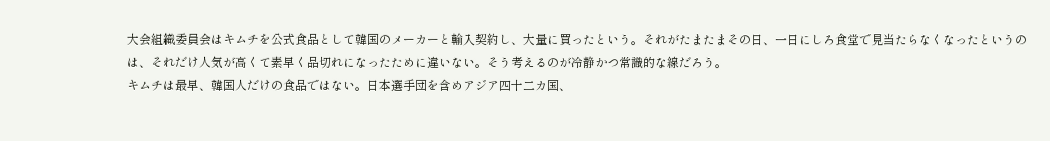大会組織委員会はキムチを公式食品として韓国のメーカーと輸入契約し、大量に買ったという。それがたまたまその日、一日にしろ食堂で見当たらなくなったというのは、それだけ人気が高くて素早く品切れになったために違いない。そう考えるのが冷静かつ常識的な線だろう。
キムチは最早、韓国人だけの食品ではない。日本選手団を含めアジア四十二カ国、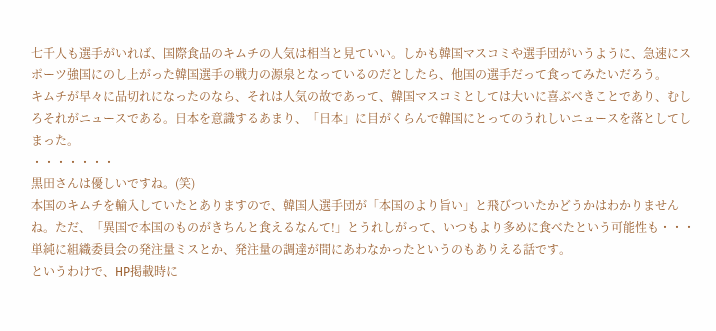七千人も選手がいれば、国際食品のキムチの人気は相当と見ていい。しかも韓国マスコミや選手団がいうように、急速にスポーツ強国にのし上がった韓国選手の戦力の源泉となっているのだとしたら、他国の選手だって食ってみたいだろう。
キムチが早々に品切れになったのなら、それは人気の故であって、韓国マスコミとしては大いに喜ぶべきことであり、むしろそれがニュースである。日本を意識するあまり、「日本」に目がくらんで韓国にとってのうれしいニュースを落としてしまった。
・・・・・・・
黒田さんは優しいですね。(笑)
本国のキムチを輸入していたとありますので、韓国人選手団が「本国のより旨い」と飛びついたかどうかはわかりませんね。ただ、「異国で本国のものがきちんと食えるなんて!」とうれしがって、いつもより多めに食べたという可能性も・・・
単純に組織委員会の発注量ミスとか、発注量の調達が間にあわなかったというのもありえる話です。
というわけで、HP掲載時に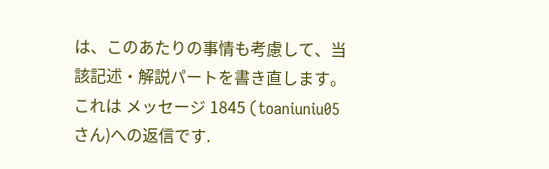は、このあたりの事情も考慮して、当該記述・解説パートを書き直します。
これは メッセージ 1845 (toaniuniu05 さん)への返信です.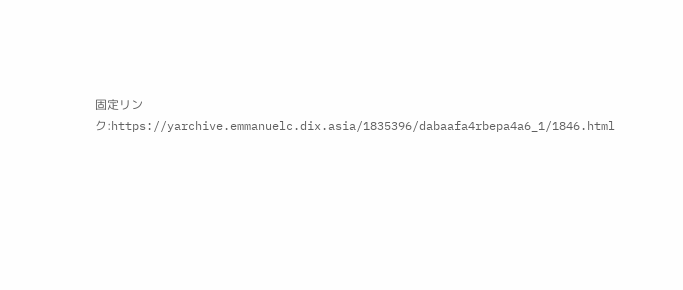固定リンク:https://yarchive.emmanuelc.dix.asia/1835396/dabaafa4rbepa4a6_1/1846.html